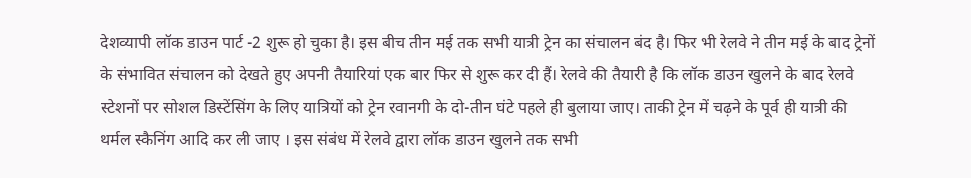देशव्यापी लॉक डाउन पार्ट -2 शुरू हो चुका है। इस बीच तीन मई तक सभी यात्री ट्रेन का संचालन बंद है। फिर भी रेलवे ने तीन मई के बाद ट्रेनों के संभावित संचालन को देखते हुए अपनी तैयारियां एक बार फिर से शुरू कर दी हैं। रेलवे की तैयारी है कि लॉक डाउन खुलने के बाद रेलवे स्टेशनों पर सोशल डिस्टेंसिंग के लिए यात्रियों को ट्रेन रवानगी के दो-तीन घंटे पहले ही बुलाया जाए। ताकी ट्रेन में चढ़ने के पूर्व ही यात्री की थर्मल स्कैनिंग आदि कर ली जाए । इस संबंध में रेलवे द्वारा लॉक डाउन खुलने तक सभी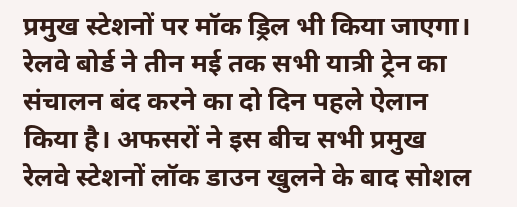प्रमुख स्टेशनों पर मॉक ड्रिल भी किया जाएगा।
रेलवे बोर्ड ने तीन मई तक सभी यात्री ट्रेन का संचालन बंद करने का दो दिन पहले ऐलान किया है। अफसरों ने इस बीच सभी प्रमुख रेलवे स्टेशनों लॉक डाउन खुलने के बाद सोशल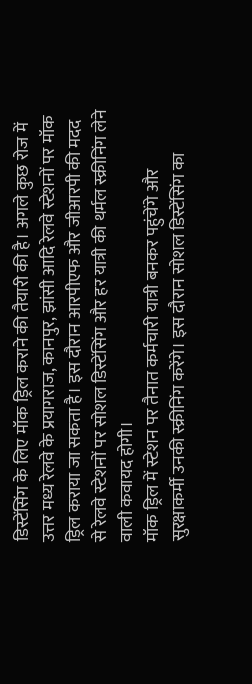डिस्टेंसिंग के लिए मॉक ड्रिल कराने की तैयारी की है। अगले कुछ रोज में उत्तर मध्य रेलवे के प्रयागराज, कानपुर, झांसी आदि रेलवे स्टेशनों पर मॉक ड्रिल कराया जा सकता है। इस दौरान आरपीएफ और जीआरपी की मदद से रेलवे स्टेशनों पर सोशल डिस्टेंसिंग और हर यात्री की थर्मल स्क्रीनिंग लेने वाली कवायद होगी।
मॉक ड्रिल में स्टेशन पर तैनात कर्मचारी यात्री बनकर पहुंचेंगे और सुरक्षाकर्मी उनकी स्क्रीनिंग करेंगे। इस दौरान सोशल डिस्टेंसिंग का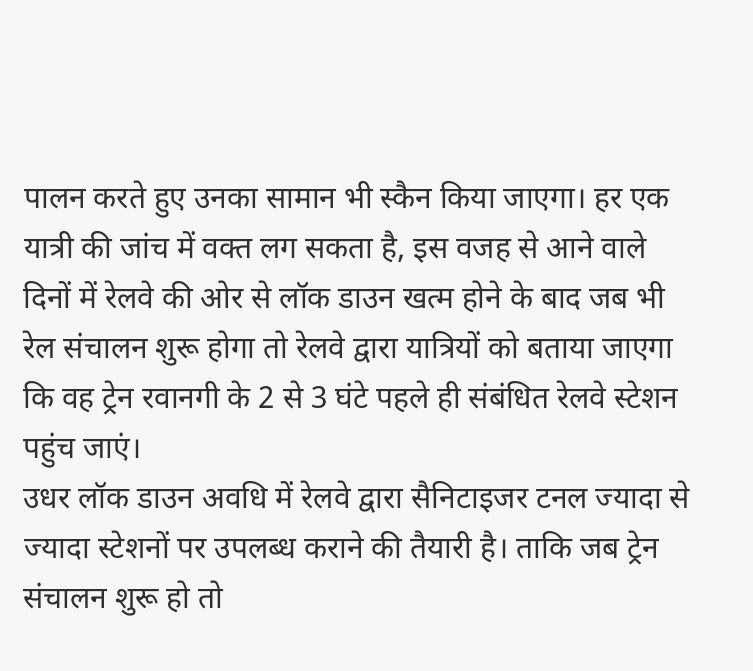पालन करते हुए उनका सामान भी स्कैन किया जाएगा। हर एक यात्री की जांच में वक्त लग सकता है, इस वजह से आने वाले दिनों में रेलवे की ओर से लॉक डाउन खत्म होने के बाद जब भी रेल संचालन शुरू होगा तो रेलवे द्वारा यात्रियों को बताया जाएगा कि वह ट्रेन रवानगी के 2 से 3 घंटे पहले ही संबंधित रेलवे स्टेशन पहुंच जाएं।
उधर लॉक डाउन अवधि में रेलवे द्वारा सैनिटाइजर टनल ज्यादा से ज्यादा स्टेशनों पर उपलब्ध कराने की तैयारी है। ताकि जब ट्रेन संचालन शुरू हो तो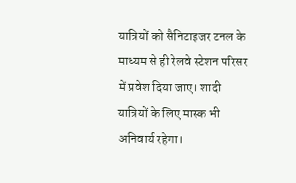यात्रियों को सैनिटाइजर टनल के माध्यम से ही रेलवे स्टेशन परिसर में प्रवेश दिया जाए। शादी यात्रियों के लिए मास्क भी अनिवार्य रहेगा।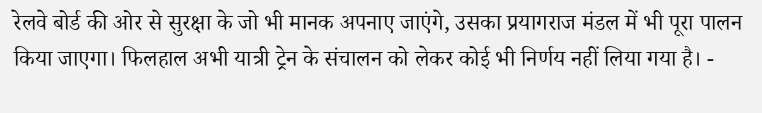रेलवे बोर्ड की ओर से सुरक्षा के जो भी मानक अपनाए जाएंगे, उसका प्रयागराज मंडल में भी पूरा पालन किया जाएगा। फिलहाल अभी यात्री ट्रेन के संचालन को लेकर कोई भी निर्णय नहीं लिया गया है। -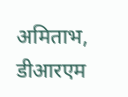अमिताभ, डीआरएम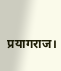प्रयागराज।